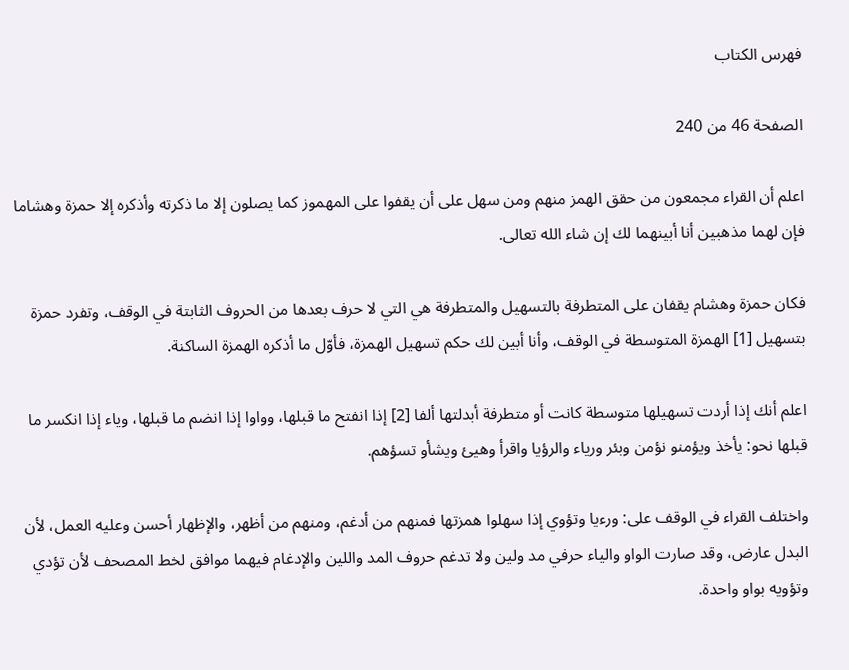فهرس الكتاب

الصفحة 46 من 240

اعلم أن القراء مجمعون من حقق الهمز منهم ومن سهل على أن يقفوا على المهموز كما يصلون إلا ما ذكرته وأذكره إلا حمزة وهشاما فإن لهما مذهبين أنا أبينهما لك إن شاء الله تعالى.

فكان حمزة وهشام يقفان على المتطرفة بالتسهيل والمتطرفة هي التي لا حرف بعدها من الحروف الثابتة في الوقف، وتفرد حمزة بتسهيل [1] الهمزة المتوسطة في الوقف، وأنا أبين لك حكم تسهيل الهمزة، فأوّل ما أذكره الهمزة الساكنة.

اعلم أنك إذا أردت تسهيلها متوسطة كانت أو متطرفة أبدلتها ألفا [2] إذا انفتح ما قبلها، وواوا إذا انضم ما قبلها، وياء إذا انكسر ما قبلها نحو: يأخذ ويؤمنو نؤمن وبئر ورياء والرؤيا واقرأ وهيئ ويشأو تسؤهم.

واختلف القراء في الوقف على: ورءيا وتؤوي إذا سهلوا همزتها فمنهم من أدغم، ومنهم من أظهر، والإظهار أحسن وعليه العمل، لأن البدل عارض، وقد صارت الواو والياء حرفي مد ولين ولا تدغم حروف المد واللين والإدغام فيهما موافق لخط المصحف لأن تؤدي وتؤويه بواو واحدة.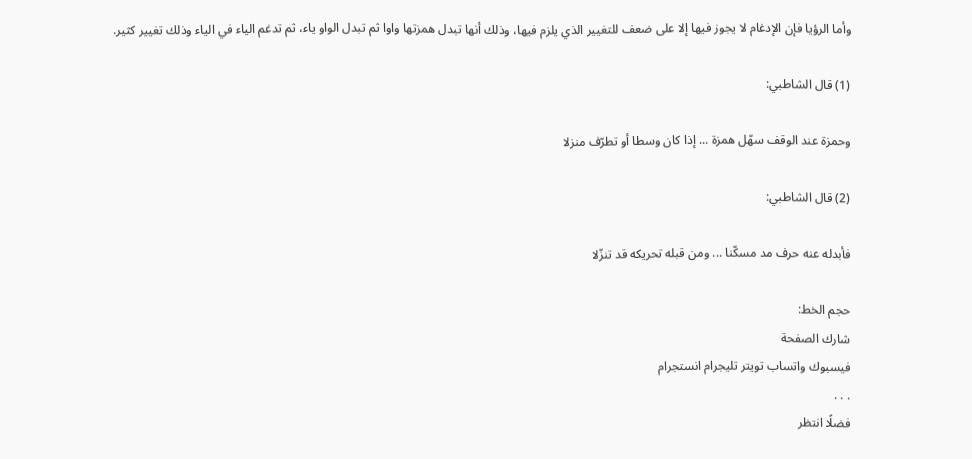وأما الرؤيا فإن الإدغام لا يجوز فيها إلا على ضعف للتغيير الذي يلزم فيها، وذلك أنها تبدل همزتها واوا ثم تبدل الواو ياء، ثم تدغم الياء في الياء وذلك تغيير كثير.

(1) قال الشاطبي:

وحمزة عند الوقف سهّل همزة ... إذا كان وسطا أو تطرّف منزلا

(2) قال الشاطبي:

فأبدله عنه حرف مد مسكّنا ... ومن قبله تحريكه قد تنزّلا

حجم الخط:
شارك الصفحة
فيسبوك واتساب تويتر تليجرام انستجرام
. . .
فضلًا انتظر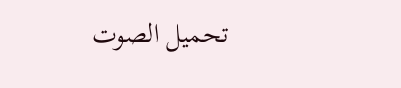تحميل الصوت